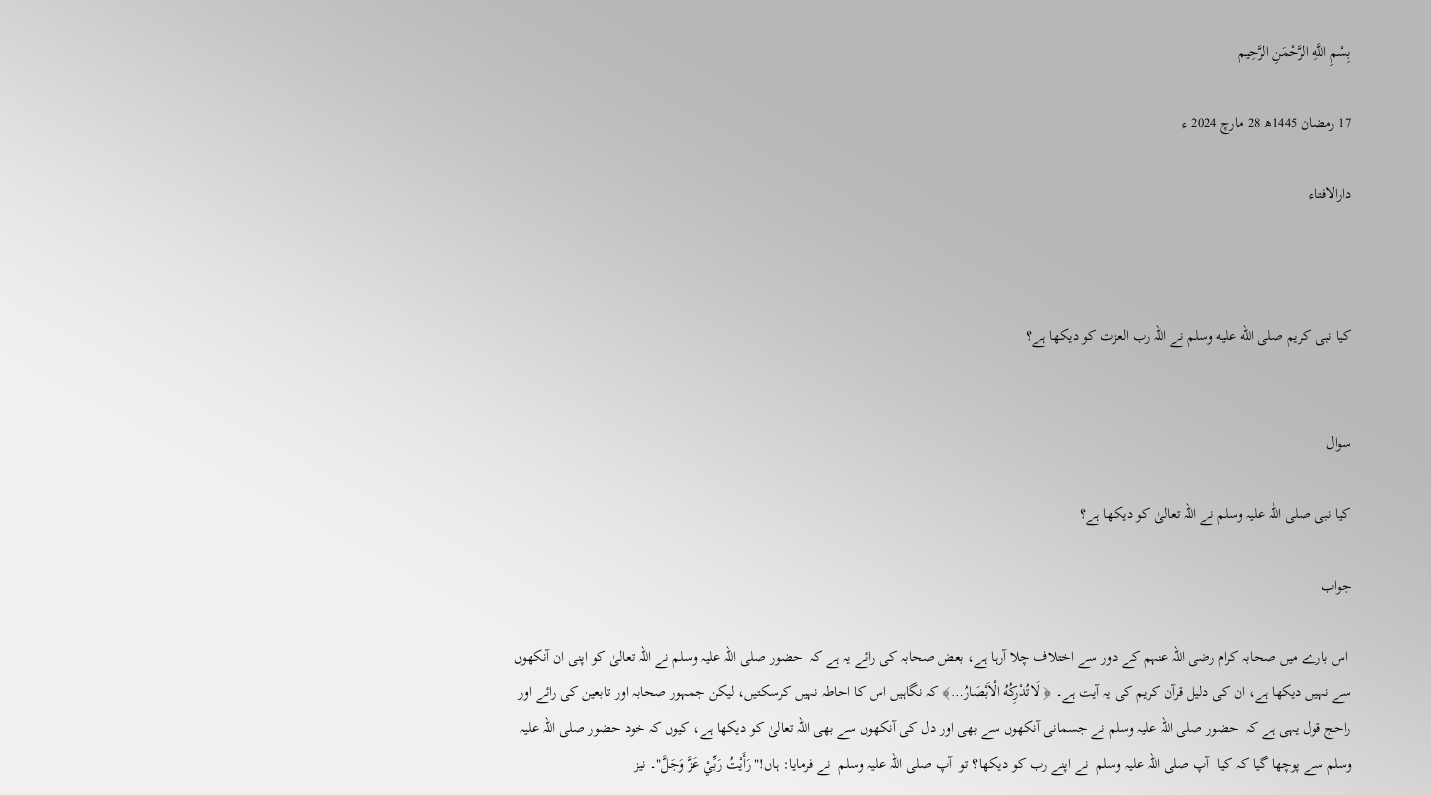بِسْمِ اللَّهِ الرَّحْمَنِ الرَّحِيم

17 رمضان 1445ھ 28 مارچ 2024 ء

دارالافتاء



کیا نبی کریم صلى الله عليه وسلم نے اللہ رب العزت کو دیکھا ہے؟


سوال

کیا نبی صلی اللّٰہ علیہ وسلم نے اللہ تعالیٰ کو دیکھا ہے؟

جواب

 اس بارے میں صحابہ کرام رضی اللہ عنہم کے دور سے اختلاف چلا آرہا ہے، بعض صحابہ کی رائے یہ ہے کہ  حضور صلی اللہ علیہ وسلم نے اللہ تعالیٰ کو اپنی ان آنکھوں سے نہیں دیکھا ہے، ان کی دلیل قرآن کریم کی یہ آیت ہے۔ ﴿ لَاتُدْرِکُهُ الْاَبْصَارُ…﴾ کہ نگاہیں اس کا احاطہ نہیں کرسکتیں، لیکن جمہور صحابہ اور تابعین کی رائے اور راحج قول یہی ہے کہ  حضور صلی اللہ علیہ وسلم نے جسمانی آنکھوں سے بھی اور دل کی آنکھوں سے بھی اللہ تعالیٰ کو دیکھا ہے، کیوں کہ خود حضور صلی اللہ علیہ وسلم سے پوچھا گیا کہ کیا  آپ صلی اللہ علیہ وسلم  نے اپنے رب کو دیکھا؟ تو  آپ صلی اللہ علیہ وسلم  نے فرمایا: ہاں!"رَأَیْتُ رَبِّيْ عَزَّ وَجَلَّ"۔ نیز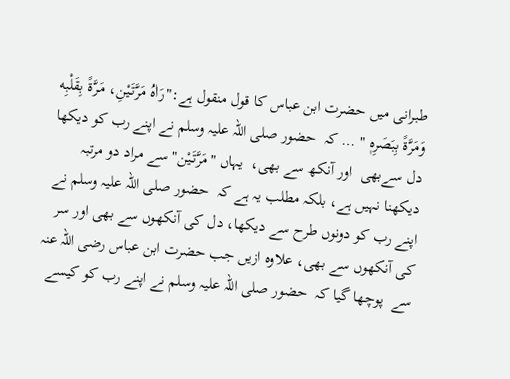طبرانی میں حضرت ابن عباس کا قول منقول ہے:"رَاٰهُ مَرَّتَیْنِ، مَـرَّةً بِقَلْبِه وَمَرَّةً بِبَصَرِهٖ " … کہ  حضور صلی اللہ علیہ وسلم نے اپنے رب کو دیکھا دل سےبھی  اور آنکھ سے بھی،  یہاں "مَرَّتَیْن" سے مراد دو مرتبہ دیکھنا نہیں ہے، بلکہ مطلب یہ ہے کہ  حضور صلی اللہ علیہ وسلم نے اپنے رب کو دونوں طرح سے دیکھا، دل کی آنکھوں سے بھی اور سر کی آنکھوں سے بھی، علاوہ ازیں جب حضرت ابن عباس رضی اللہ عنہ سے  پوچھا گیا کہ  حضور صلی اللہ علیہ وسلم نے اپنے رب کو کیسے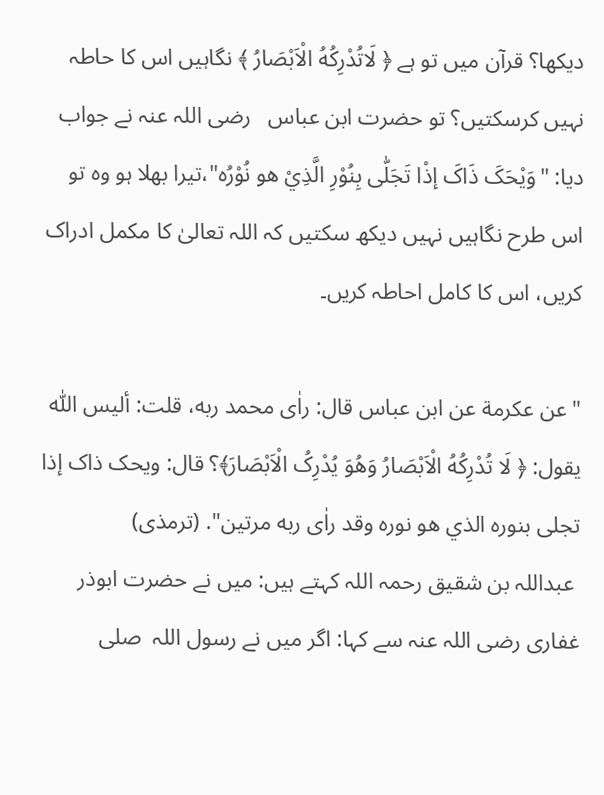دیکھا؟ قرآن میں تو ہے ﴿ لَاتُدْرِکُهُ الْاَبْصَارُ ﴾ نگاہیں اس کا حاطہ نہیں کرسکتیں؟ تو حضرت ابن عباس   رضی اللہ عنہ نے جواب دیا: "وَیْحَکَ ذَاکَ إذْا تَجَلّٰی بِنُوْرِ الَّذِيْ هو نُوْرُه"،تیرا بھلا ہو وہ تو اس طرح نگاہیں نہیں دیکھ سکتیں کہ اللہ تعالیٰ کا مکمل ادراک کریں، اس کا کامل احاطہ کریں۔

"عن عکرمة عن ابن عباس قال: راٰی محمد ربه، قلت: ألیس اللّٰه یقول: ﴿ لَا تُدْرِکُهُ الْاَبْصَارُ وَهُوَ یُدْرِکُ الْاَبْصَارَ﴾؟ قال: ویحک ذاک إذا تجلی بنوره الذي هو نوره وقد راٰی ربه مرتین". (ترمذی)
 عبداللہ بن شقیق رحمہ اللہ کہتے ہیں: میں نے حضرت ابوذر غفاری رضی اللہ عنہ سے کہا: اگر میں نے رسول اللہ  صلى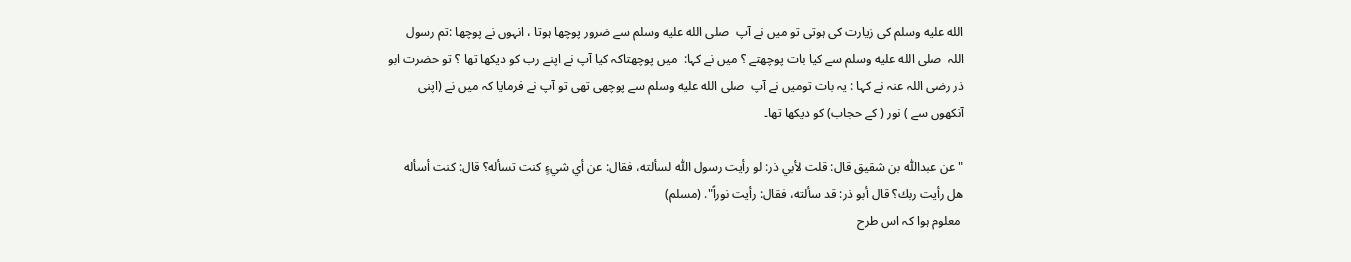الله عليه وسلم کی زیارت کی ہوتی تو میں نے آپ  صلى الله عليه وسلم سے ضرور پوچھا ہوتا ، انہوں نے پوچھا :تم رسول اللہ  صلى الله عليه وسلم سے کیا بات پوچھتے ؟ میں نے کہا:  میں پوچھتاکہ کیا آپ نے اپنے رب کو دیکھا تھا ؟ تو حضرت ابو ذر رضی اللہ عنہ نے کہا : یہ بات تومیں نے آپ  صلى الله عليه وسلم سے پوچھی تھی تو آپ نے فرمایا کہ میں نے (اپنی آنکھوں سے ) نور ( کے حجاب) کو دیکھا تھا۔

"عن عبداللّٰه بن شقیق قال: قلت لأبي ذر: لو رأیت رسول اللّٰه لسألته، فقال: عن أي شيءٍ کنت تسأله؟ قال: کنت أسأله هل رأیت ربك؟ قال أبو ذر: قد سألته، فقال: رأیت نوراً". (مسلم)
 معلوم ہوا کہ اس طرح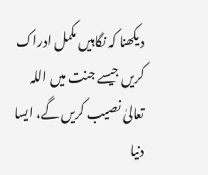دیکھنا کہ نگاہیں مکمل ادراک کریں جیسے جنت میں اللہ تعالیٰ نصیب کریں گے، ایسا دنیا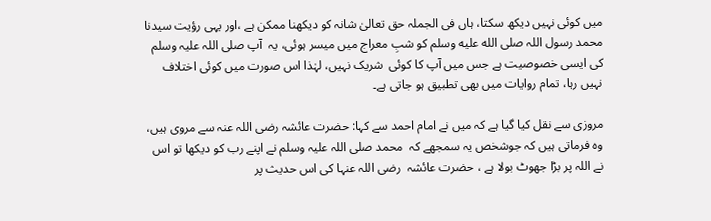میں کوئی نہیں دیکھ سکتا، ہاں فی الجملہ حق تعالیٰ شانہ کو دیکھنا ممکن ہے ،اور یہی رؤیت سیدنا محمد رسول اللہ صلى الله عليه وسلم کو شبِ معراج میں میسر ہوئی، یہ  آپ صلی اللہ علیہ وسلم   کی ایسی خصوصیت ہے جس میں آپ کا کوئی  شریک نہیں، لہٰذا اس صورت میں کوئی اختلاف نہیں رہا، تمام روایات میں بھی تطبیق ہو جاتی ہے۔

مروزی سے نقل کیا گیا ہے کہ میں نے امام احمد سے کہا: حضرت عائشہ رضی اللہ عنہ سے مروی ہیں، وہ فرماتی ہیں کہ جوشخص یہ سمجھے کہ  محمد صلی اللہ علیہ وسلم نے اپنے رب کو دیکھا تو اس نے اللہ پر بڑا جھوٹ بولا ہے ، حضرت عائشہ  رضی اللہ عنہا کی اس حدیث پر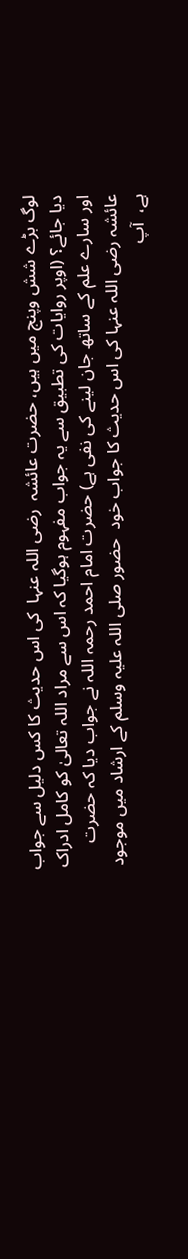لوگ بڑے شش وپنج میں ہیں، حضرت عائشہ  رضی اللہ عنہا  کی اس حدیث کا کس دلیل سے جواب دیا جائے؟ (اوپر روایات کی تطبیق سے یہ جواب مفہوم ہوگیا کہ اس سے مراد اللہ تعالیٰ کو کامل ادراک اور سارے علم کے ساتھ جان لینے کی نفی ہے) حضرت امام احمد رحمہ اللہ نے جواب دیا کہ حضرت  عائشہ رضی اللہ عنہا کی اس حدیث کا جواب خود  حضور صلی اللہ علیہ وسلم کے ارشاد میں موجود ہے،  آپ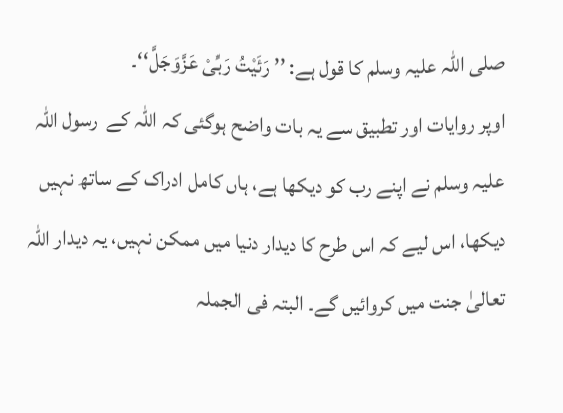صلی اللہ علیہ وسلم کا قول ہے: ’’ رَئَیْتُ رَبِّیْ عَزَّوَجَلَّ‘‘۔
اوپر روایات اور تطبیق سے یہ بات واضح ہوگئی کہ اللہ کے  رسول اللہ علیہ وسلم نے اپنے رب کو دیکھا ہے، ہاں کامل ادراک کے ساتھ نہیں دیکھا، اس لیے کہ اس طرح کا دیدار دنیا میں ممکن نہیں، یہ دیدار اللہ تعالیٰ جنت میں کروائیں گے۔ البتہ فی الجملہ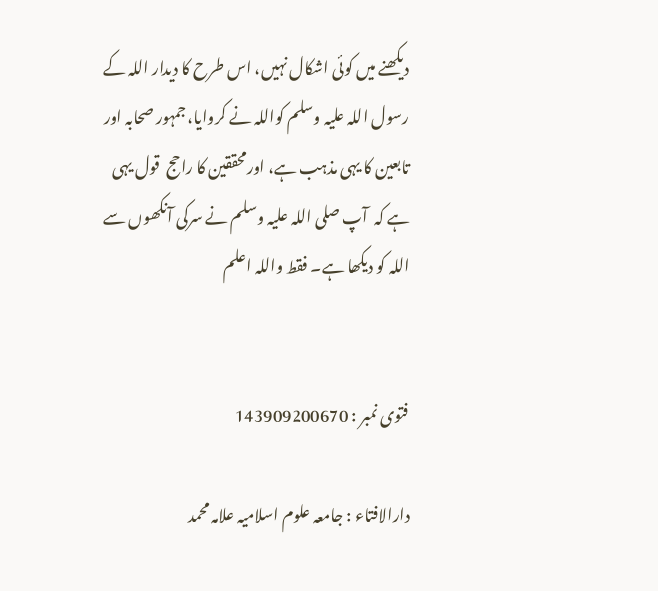دیکھنے میں کوئی اشکال نہیں، اس طرح کا دیدار اللہ کے  رسول اللہ علیہ وسلم کواللہ نے کروایا، جمہور صحابہ اور تابعین کا یہی مذہب ہے، اورمحققین کا راحج  قول یہی ہے کہ  آپ صلی اللہ علیہ وسلم نے سرکی آنکھوں سے اللہ کو دیکھا ہے۔ فقط واللہ اعلم


فتوی نمبر : 143909200670

دارالافتاء : جامعہ علوم اسلامیہ علامہ محمد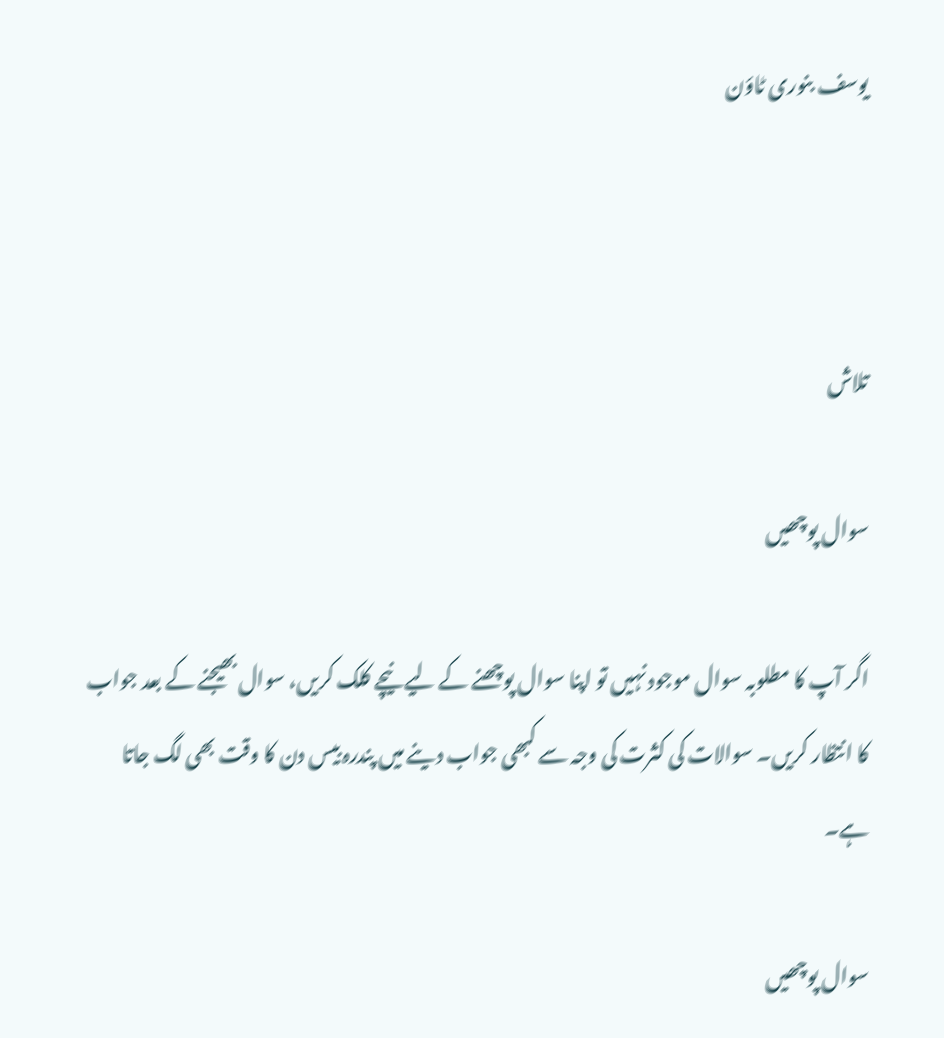یوسف بنوری ٹاؤن



تلاش

سوال پوچھیں

اگر آپ کا مطلوبہ سوال موجود نہیں تو اپنا سوال پوچھنے کے لیے نیچے کلک کریں، سوال بھیجنے کے بعد جواب کا انتظار کریں۔ سوالات کی کثرت کی وجہ سے کبھی جواب دینے میں پندرہ بیس دن کا وقت بھی لگ جاتا ہے۔

سوال پوچھیں